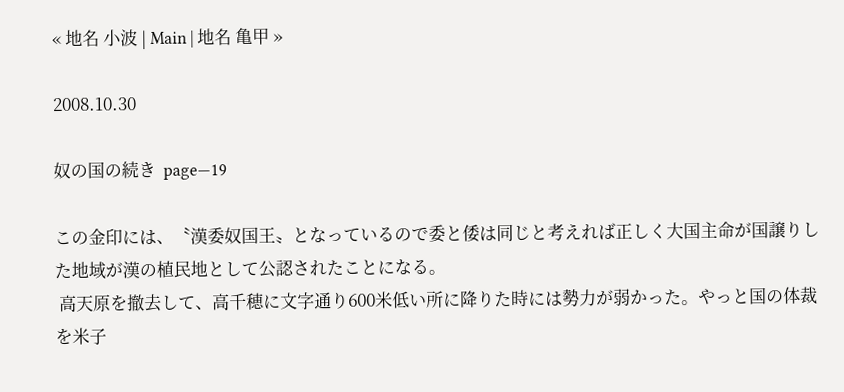« 地名 小波 | Main | 地名 亀甲 »

2008.10.30

奴の国の続き  page—19

この金印には、〝漢委奴国王〟となっているので委と倭は同じと考えれば正しく大国主命が国譲りした地域が漢の植民地として公認されたことになる。
 高天原を撤去して、高千穂に文字通り600米低い所に降りた時には勢力が弱かった。やっと国の体裁を米子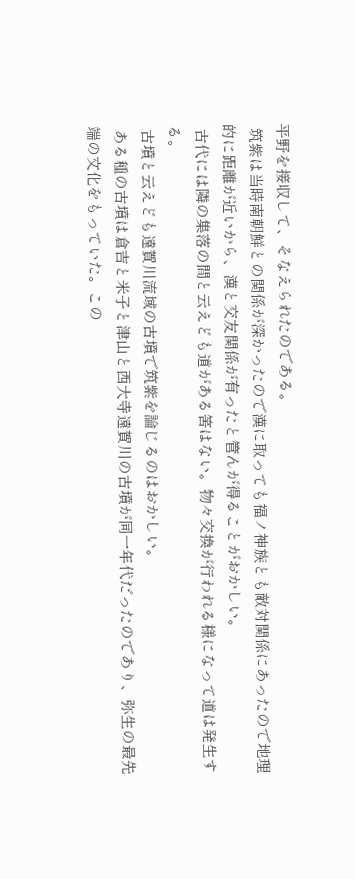平野を接収して、そなえられたのである。
 筑紫は当時南朝鮮との関係が深かったので漢に取っても福ノ神族とも敵対関係にあったので地理的に距離が近いから、漢と交友関係が有ったと管んが得ることがおかしい。
 古代には隣の集落の間と云えども道がある筈はない。物々交換が行われる様になって道は発生する。
 古墳と云えども遠賀川流域の古墳で筑紫を論じるのはおかしい。
 ある種の古墳は倉吉と米子と津山と西大寺遠賀川の古墳が同一年代だったのであり、弥生の最先端の文化をもっていた。この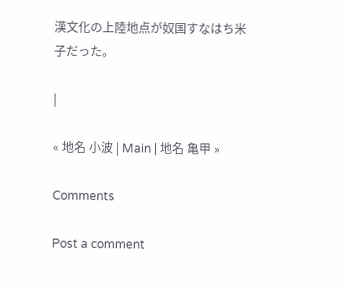漢文化の上陸地点が奴国すなはち米子だった。

|

« 地名 小波 | Main | 地名 亀甲 »

Comments

Post a comment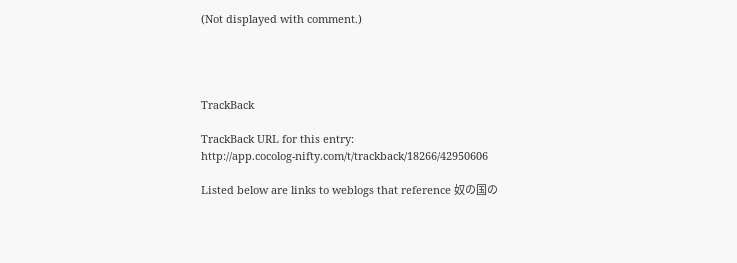(Not displayed with comment.)




TrackBack

TrackBack URL for this entry:
http://app.cocolog-nifty.com/t/trackback/18266/42950606

Listed below are links to weblogs that reference 奴の国の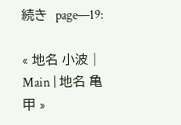続き  page—19:

« 地名 小波 | Main | 地名 亀甲 »